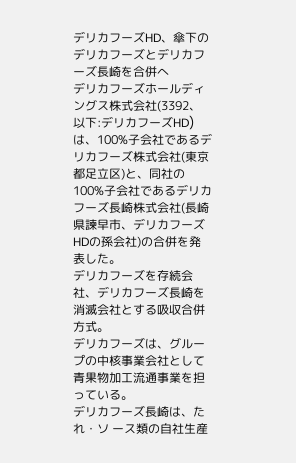デリカフーズHD、傘下のデリカフーズとデリカフーズ長崎を合併へ
デリカフーズホールディングス株式会社(3392、以下:デリカフーズHD)は、100%子会社であるデリカフーズ株式会社(東京都足立区)と、同社の100%子会社であるデリカフーズ長崎株式会社(長崎県諫早市、デリカフーズHDの孫会社)の合併を発表した。
デリカフーズを存続会社、デリカフーズ長崎を消滅会社とする吸収合併方式。
デリカフーズは、グループの中核事業会社として青果物加工流通事業を担っている。
デリカフーズ長崎は、たれ・ソ ース類の自社生産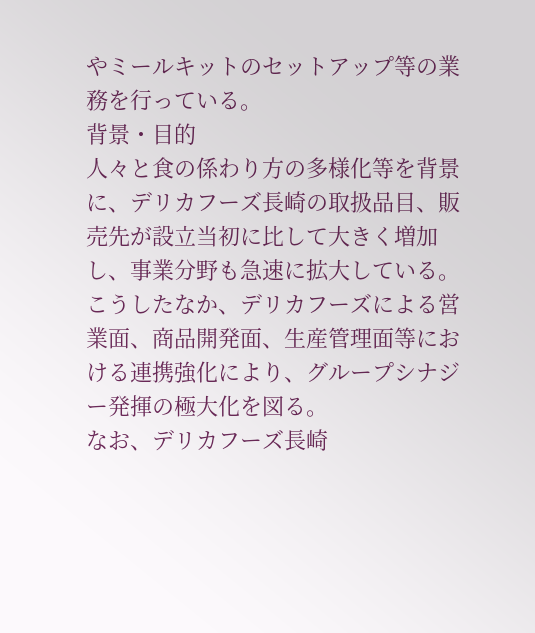やミールキットのセットアップ等の業務を行っている。
背景・目的
人々と食の係わり方の多様化等を背景に、デリカフーズ長崎の取扱品目、販売先が設立当初に比して大きく増加し、事業分野も急速に拡大している。
こうしたなか、デリカフーズによる営業面、商品開発面、生産管理面等における連携強化により、グループシナジー発揮の極大化を図る。
なお、デリカフーズ長崎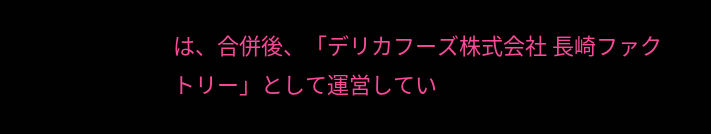は、合併後、「デリカフーズ株式会社 長崎ファクトリー」として運営してい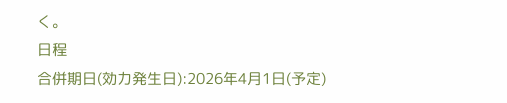く。
日程
合併期日(効力発生日):2026年4月1日(予定)